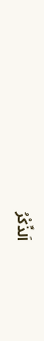اَلذِّکْرُ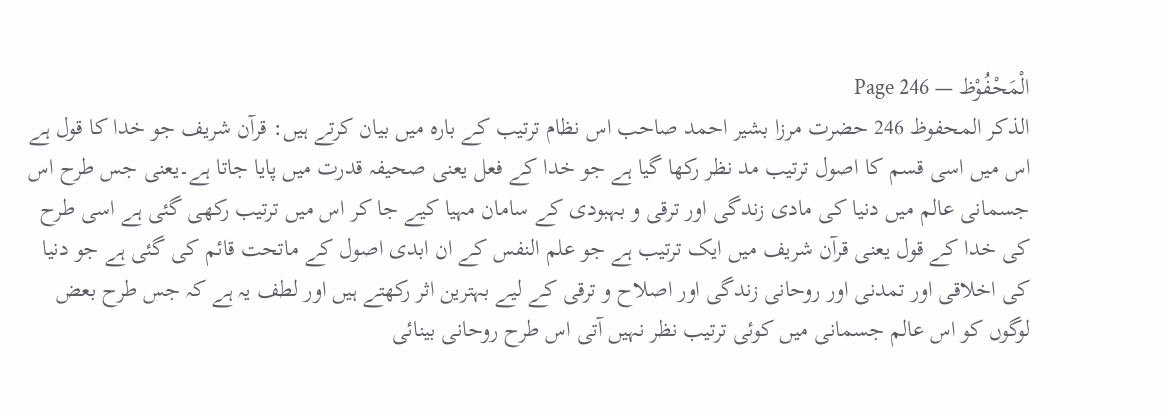الْمَحْفُوْظ — Page 246
الذكر المحفوظ 246 حضرت مرزا بشیر احمد صاحب اس نظام ترتیب کے بارہ میں بیان کرتے ہیں: قرآن شریف جو خدا کا قول ہے اس میں اسی قسم کا اصول ترتیب مد نظر رکھا گیا ہے جو خدا کے فعل یعنی صحیفہ قدرت میں پایا جاتا ہے۔یعنی جس طرح اس جسمانی عالم میں دنیا کی مادی زندگی اور ترقی و بہبودی کے سامان مہیا کیے جا کر اس میں ترتیب رکھی گئی ہے اسی طرح کی خدا کے قول یعنی قرآن شریف میں ایک ترتیب ہے جو علم النفس کے ان ابدی اصول کے ماتحت قائم کی گئی ہے جو دنیا کی اخلاقی اور تمدنی اور روحانی زندگی اور اصلاح و ترقی کے لیے بہترین اثر رکھتے ہیں اور لطف یہ ہے کہ جس طرح بعض لوگوں کو اس عالم جسمانی میں کوئی ترتیب نظر نہیں آتی اس طرح روحانی بینائی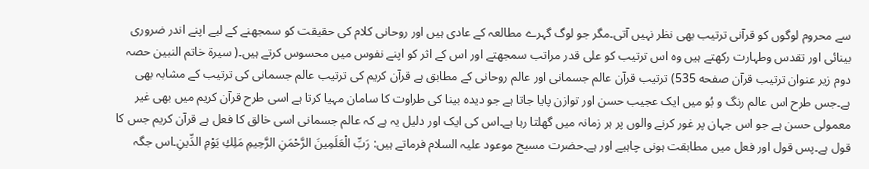سے محروم لوگوں کو قرآنی ترتیب بھی نظر نہیں آتی۔مگر جو لوگ گہرے مطالعہ کے عادی ہیں اور روحانی کلام کی حقیقت کو سمجھنے کے لیے اپنے اندر ضروری بینائی اور تقدس وطہارت رکھتے ہیں وہ اس ترتیب کو علی قدر مراتب سمجھتے اور اس کے اثر کو اپنے نفوس میں محسوس کرتے ہیں۔( سيرة خاتم النبین حصہ دوم زیر عنوان ترتیب قرآن صفحه 535) ترتیب قرآن عالم جسمانی اور عالم روحانی کے مطابق ہے قرآن کریم کی ترتیب عالم جسمانی کی ترتیب کے مشابہ بھی ہے۔جس طرح اس عالم رنگ و بُو میں ایک عجیب حسن اور توازن پایا جاتا ہے جو دیدہ بینا کی طراوت کا سامان مہیا کرتا ہے اسی طرح قرآن کریم میں بھی غیر معمولی حسن ہے جو اس جہان پر غور کرنے والوں پر ہر زمانہ میں گھلتا رہا ہے۔اس کی ایک اور دلیل یہ ہے کہ عالم جسمانی اسی خالق کا فعل ہے قرآن کریم جس کا قول ہے۔پس قول اور فعل میں مطابقت ہونی چاہیے اور ہے۔حضرت مسیح موعود علیہ السلام فرماتے ہیں: رَبِّ الْعَلَمِينَ الرَّحْمَنِ الرَّحِيمِ مَلِكِ يَوْمِ الدِّينِ۔اس جگہ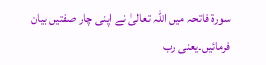سورۃ فاتحہ میں اللہ تعالیٰ نے اپنی چار صفتیں بیان فرمائیں۔یعنی رب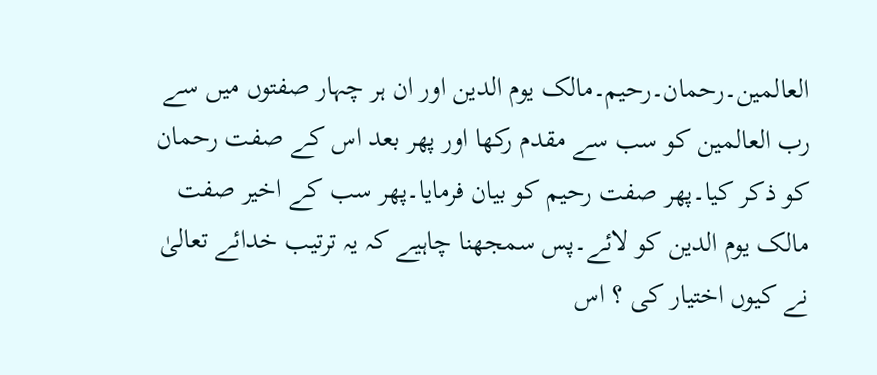العالمین۔رحمان۔رحیم۔مالک یوم الدین اور ان ہر چہار صفتوں میں سے رب العالمین کو سب سے مقدم رکھا اور پھر بعد اس کے صفت رحمان کو ذکر کیا۔پھر صفت رحیم کو بیان فرمایا۔پھر سب کے اخیر صفت مالک یوم الدین کو لائے۔پس سمجھنا چاہیے کہ یہ ترتیب خدائے تعالیٰ نے کیوں اختیار کی ؟ اس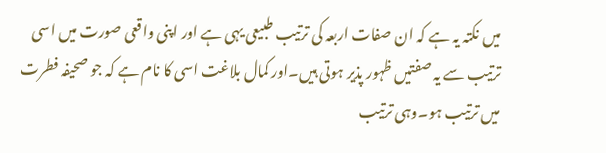میں نکتہ یہ ہے کہ ان صفات اربعہ کی ترتیب طبیعی یہی ہے اور اپنی واقعی صورت میں اسی ترتیب سے یہ صفتیں ظہور پذیر ہوتی ہیں۔اور کمال بلاغت اسی کا نام ہے کہ جو صحیفہ فطرت میں ترتیب ہو۔وہی ترتیب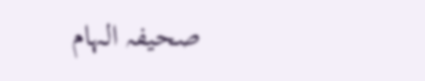صحیفہ الہام